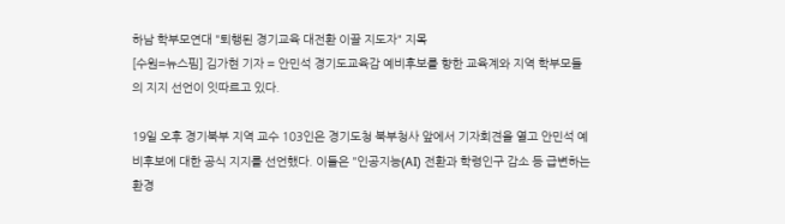하남 학부모연대 "퇴행된 경기교육 대전환 이끌 지도자" 지목
[수원=뉴스핌] 김가현 기자 = 안민석 경기도교육감 예비후보를 향한 교육계와 지역 학부모들의 지지 선언이 잇따르고 있다.

19일 오후 경기북부 지역 교수 103인은 경기도청 북부청사 앞에서 기자회견을 열고 안민석 예비후보에 대한 공식 지지를 선언했다. 이들은 "인공지능(AI) 전환과 학령인구 감소 등 급변하는 환경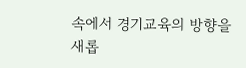속에서 경기교육의 방향을 새롭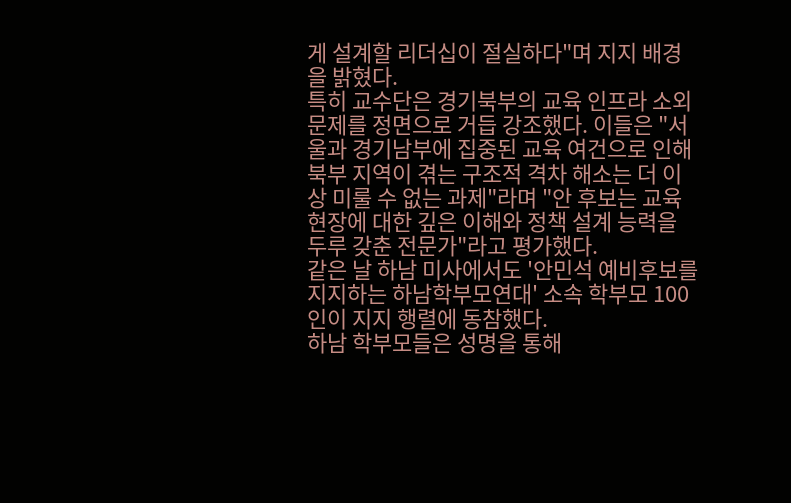게 설계할 리더십이 절실하다"며 지지 배경을 밝혔다.
특히 교수단은 경기북부의 교육 인프라 소외 문제를 정면으로 거듭 강조했다. 이들은 "서울과 경기남부에 집중된 교육 여건으로 인해 북부 지역이 겪는 구조적 격차 해소는 더 이상 미룰 수 없는 과제"라며 "안 후보는 교육 현장에 대한 깊은 이해와 정책 설계 능력을 두루 갖춘 전문가"라고 평가했다.
같은 날 하남 미사에서도 '안민석 예비후보를 지지하는 하남학부모연대' 소속 학부모 100인이 지지 행렬에 동참했다.
하남 학부모들은 성명을 통해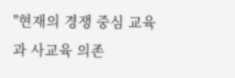"현재의 경쟁 중심 교육과 사교육 의존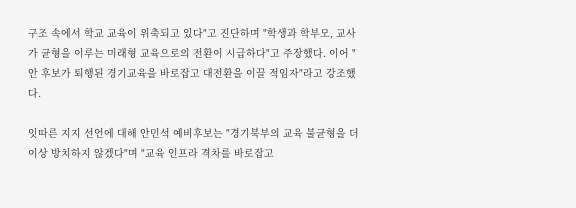구조 속에서 학교 교육이 위축되고 있다"고 진단하며 "학생과 학부모, 교사가 균형을 이루는 미래형 교육으로의 전환이 시급하다"고 주장했다. 이어 "안 후보가 퇴행된 경기교육을 바로잡고 대전환을 이끌 적임자"라고 강조했다.

잇따른 지지 선언에 대해 안민석 예비후보는 "경기북부의 교육 불균형을 더 이상 방치하지 않겠다"며 "교육 인프라 격차를 바로잡고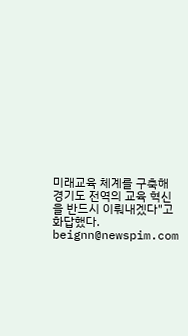미래교육 체계를 구축해 경기도 전역의 교육 혁신을 반드시 이뤄내겠다"고 화답했다.
beignn@newspim.com